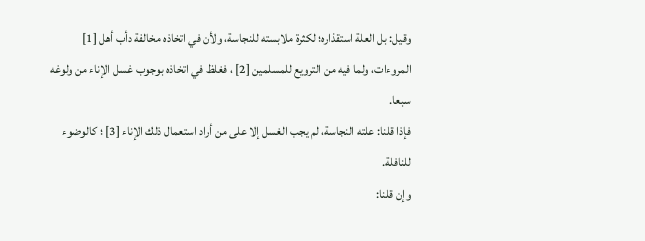وقيل: بل العلة استقذاره؛ لكثرة ملابسته للنجاسة، ولأن في اتخاذه مخالفة دأب أهل [1] المروءات، ولما فيه من الترويع للمسلمين [2] ، فغلظ في اتخاذه بوجوب غسل الإناء من ولوغه سبعا.
فإذا قلنا: علته النجاسة، لم يجب الغسل إلا على من أراد استعمال ذلك الإناء [3] ؛ كالوضوء للنافلة.
وإن قلنا: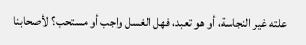علته غير النجاسة، أو هو تعبد، فهل الغسل واجب أو مستحب؟ لأصحابنا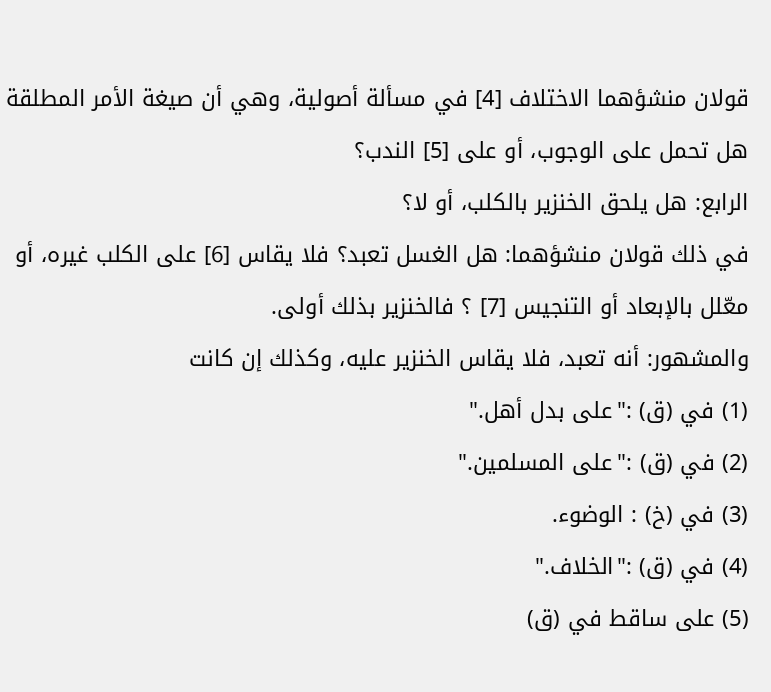قولان منشؤهما الاختلاف [4] في مسألة أصولية، وهي أن صيغة الأمر المطلقة هل تحمل على الوجوب، أو على [5] الندب؟
الرابع: هل يلحق الخنزير بالكلب، أو لا؟
في ذلك قولان منشؤهما: هل الغسل تعبد؟ فلا يقاس [6] على الكلب غيره، أو معّلل بالإبعاد أو التنجيس [7] ؟ فالخنزير بذلك أولى.
والمشهور: أنه تعبد، فلا يقاس الخنزير عليه، وكذلك إن كانت
(1) في (ق) :"على بدل أهل."
(2) في (ق) :"على المسلمين."
(3) في (خ) : الوضوء.
(4) في (ق) :"الخلاف."
(5) على ساقط في (ق)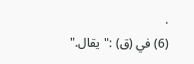.
(6) في (ق) :"يقال."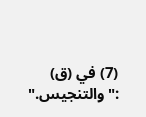(7) في (ق) :"والتنجيس."